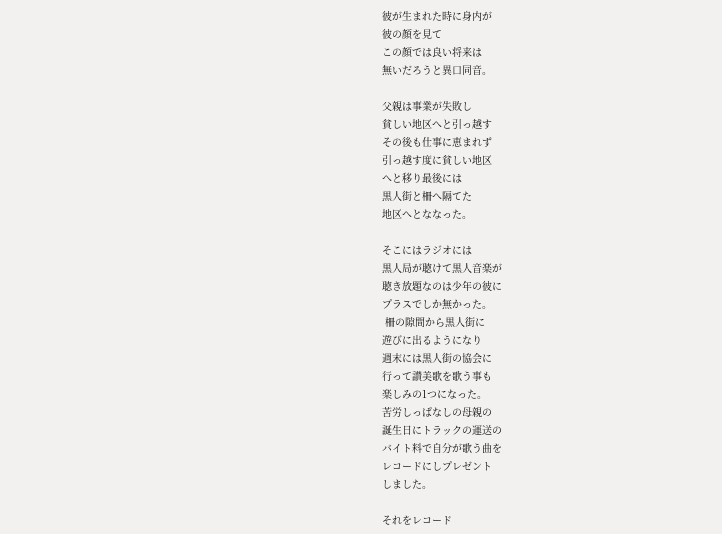彼が生まれた時に身内が
彼の顔を見て
この顔では良い将来は
無いだろうと異口同音。

父親は事業が失敗し
貧しい地区へと引っ越す
その後も仕事に恵まれず
引っ越す度に貧しい地区
へと移り最後には
黒人街と柵へ隔てた
地区へとななった。

そこにはラジオには
黒人局が聴けて黒人音楽が
聴き放題なのは少年の彼に
プラスでしか無かった。
 柵の隙間から黒人街に
遊びに出るようになり
週末には黒人街の協会に
行って讃美歌を歌う事も
楽しみの1つになった。
苦労しっぱなしの母親の
誕生日にトラックの運送の
バイト料で自分が歌う曲を
レコードにしプレゼント
しました。

それをレコード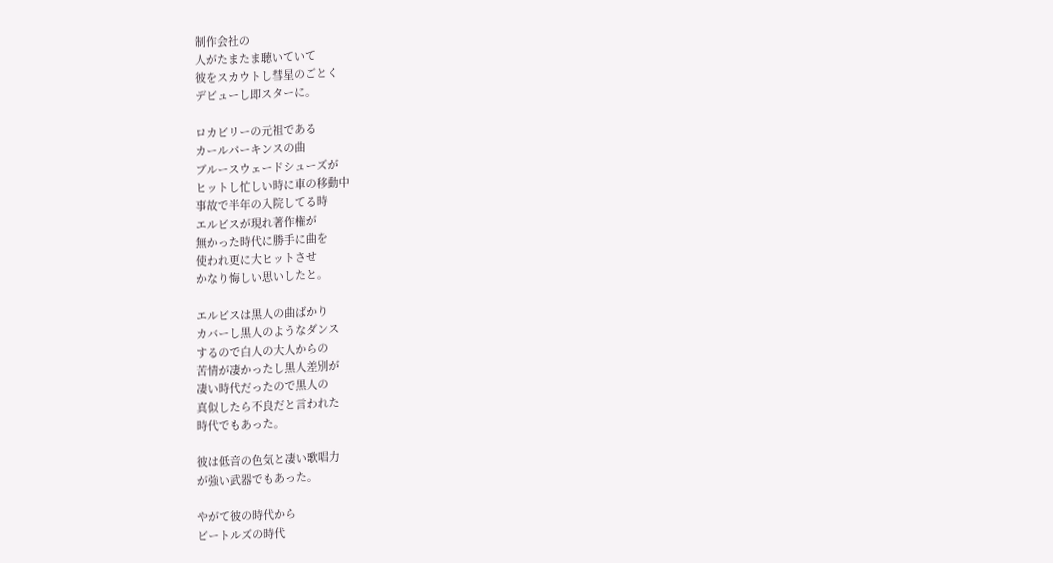制作会社の
人がたまたま聴いていて
彼をスカウトし彗星のごとく
デビューし即スターに。

ロカビリーの元祖である
カールパーキンスの曲
ブルースウェードシューズが
ヒットし忙しい時に車の移動中
事故で半年の入院してる時
エルビスが現れ著作権が
無かった時代に勝手に曲を
使われ更に大ヒットさせ
かなり悔しい思いしたと。

エルビスは黒人の曲ばかり
カバーし黒人のようなダンス
するので白人の大人からの
苦情が凄かったし黒人差別が
凄い時代だったので黒人の
真似したら不良だと言われた
時代でもあった。

彼は低音の色気と凄い歌唱力
が強い武器でもあった。

やがて彼の時代から
ビートルズの時代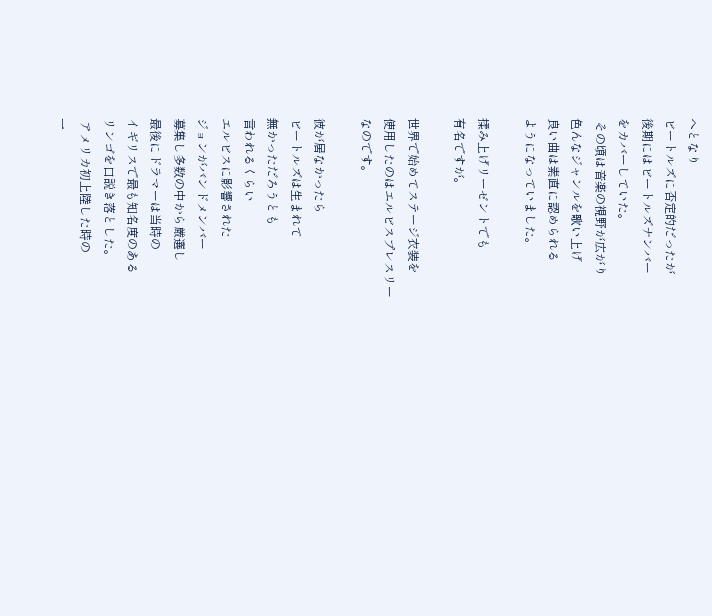へとなり
ビートルズに否定的だったが
後期にはビートルズナンバー
をカバーしていた。
 その頃は音楽の視野が広がり
色んなジャンルを歌い上げ
良い曲は素直に認められる
ようになっていました。

揉み上げリーゼントでも
有名ですが。

世界で始めてステージ衣装を
使用したのはエルビスプレスリー
なのです。

彼が居なかったら
ビートルズは生まれて
無かっただろうとも
言われるくらい
エルビスに影響された
ジョンがバンドメンバー
募集し多数の中から厳選し
最後にドラマーは当時の
イギリスで最も知名度のある
リンゴを口説き落とした。
 アメリカ初上陸した時の
一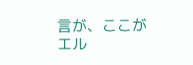言が、ここがエル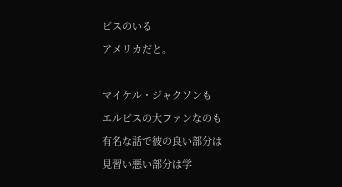ビスのいる
アメリカだと。

マイケル・ジャクソンも
エルビスの大ファンなのも
有名な話で彼の良い部分は
見習い悪い部分は学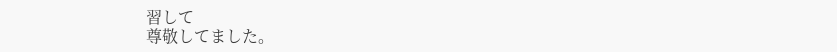習して
尊敬してました。